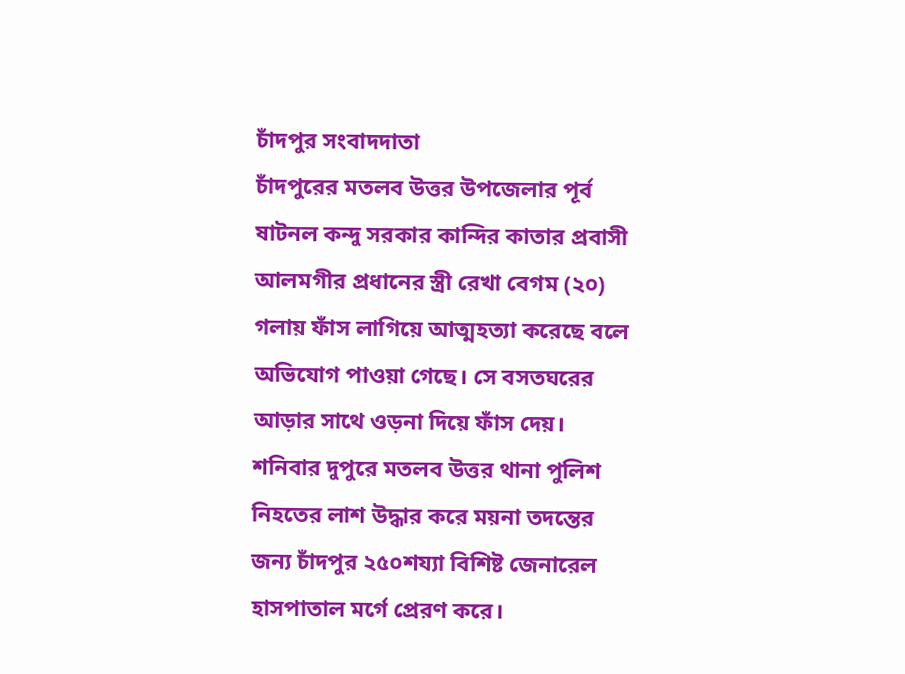চাঁদপুর সংবাদদাতা
চাঁদপুরের মতলব উত্তর উপজেলার পূর্ব ষাটনল কন্দু সরকার কান্দির কাতার প্রবাসী আলমগীর প্রধানের স্ত্রী রেখা বেগম (২০) গলায় ফাঁস লাগিয়ে আত্মহত্যা করেছে বলে অভিযোগ পাওয়া গেছে। সে বসতঘরের আড়ার সাথে ওড়না দিয়ে ফাঁস দেয়।
শনিবার দুপুরে মতলব উত্তর থানা পুলিশ নিহতের লাশ উদ্ধার করে ময়না তদন্তের জন্য চাঁদপুর ২৫০শয্যা বিশিষ্ট জেনারেল হাসপাতাল মর্গে প্রেরণ করে।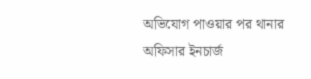অভিযোগ পাওয়ার পর থানার অফিসার ইনচার্জ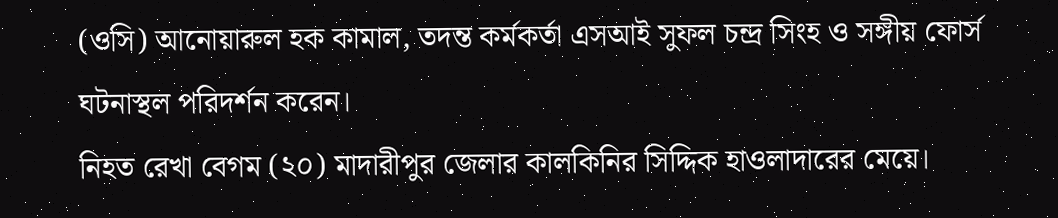(ওসি) আনোয়ারুল হক কামাল, তদন্ত কর্মকর্তা এসআই সুফল চন্দ্র সিংহ ও সঙ্গীয় ফোর্স ঘটনাস্থল পরিদর্শন করেন।
নিহত রেখা বেগম (২০) মাদারীপুর জেলার কালকিনির সিদ্দিক হাওলাদারের মেয়ে।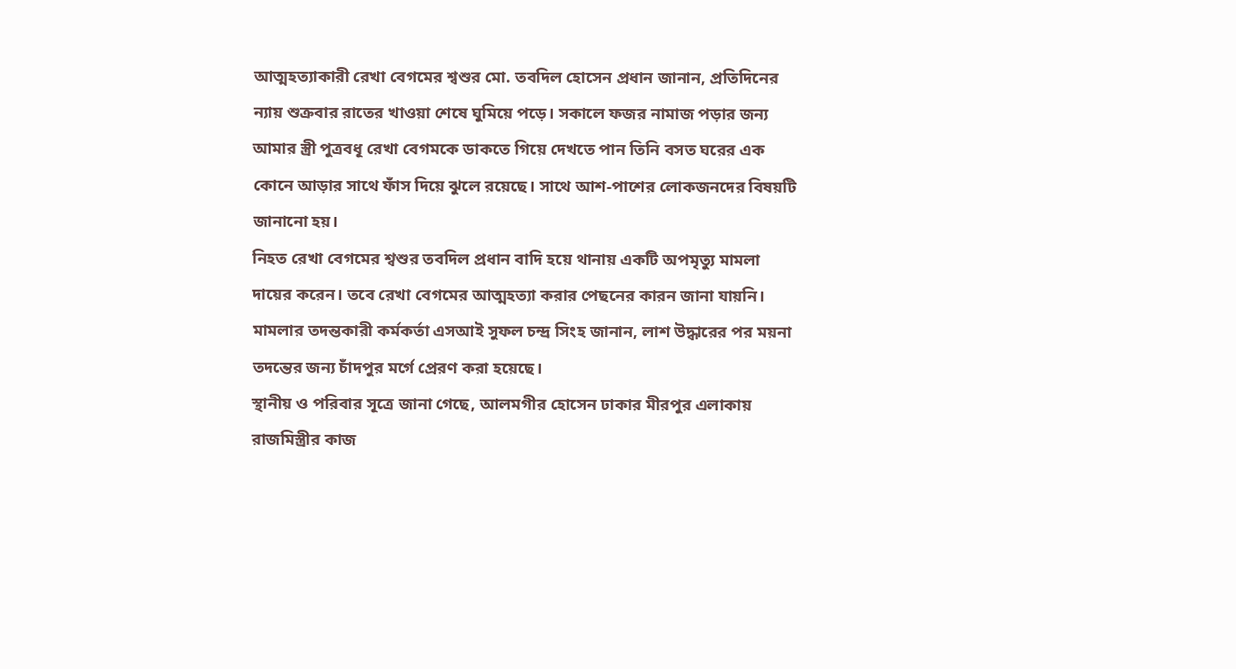আত্মহত্যাকারী রেখা বেগমের শ্বশুর মো. তবদিল হোসেন প্রধান জানান, প্রতিদিনের ন্যায় শুক্রবার রাতের খাওয়া শেষে ঘুমিয়ে পড়ে। সকালে ফজর নামাজ পড়ার জন্য আমার স্ত্রী পুত্রবধূ রেখা বেগমকে ডাকতে গিয়ে দেখতে পান তিনি বসত ঘরের এক কোনে আড়ার সাথে ফাঁস দিয়ে ঝুলে রয়েছে। সাথে আশ-পাশের লোকজনদের বিষয়টি জানানো হয়।
নিহত রেখা বেগমের শ্বশুর তবদিল প্রধান বাদি হয়ে থানায় একটি অপমৃত্যু মামলা দায়ের করেন। তবে রেখা বেগমের আত্মহত্যা করার পেছনের কারন জানা যায়নি।
মামলার তদন্তকারী কর্মকর্তা এসআই সুফল চন্দ্র সিংহ জানান, লাশ উদ্ধারের পর ময়না তদন্তের জন্য চাঁদপুর মর্গে প্রেরণ করা হয়েছে।
স্থানীয় ও পরিবার সূত্রে জানা গেছে, আলমগীর হোসেন ঢাকার মীরপুর এলাকায় রাজমিস্ত্রীর কাজ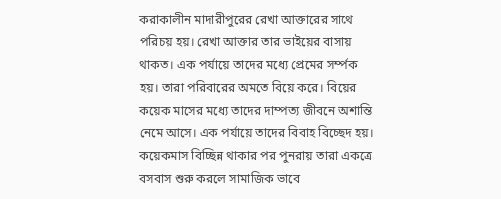করাকালীন মাদারীপুরের রেখা আক্তারের সাথে পরিচয় হয়। রেখা আক্তার তার ভাইয়ের বাসায় থাকত। এক পর্যায়ে তাদের মধ্যে প্রেমের সর্ম্পক হয়। তারা পরিবারের অমতে বিয়ে করে। বিয়ের কয়েক মাসের মধ্যে তাদের দাম্পত্য জীবনে অশান্তি নেমে আসে। এক পর্যায়ে তাদের বিবাহ বিচ্ছেদ হয়। কয়েকমাস বিচ্ছিন্ন থাকার পর পুনরায় তারা একত্রে বসবাস শুরু করলে সামাজিক ভাবে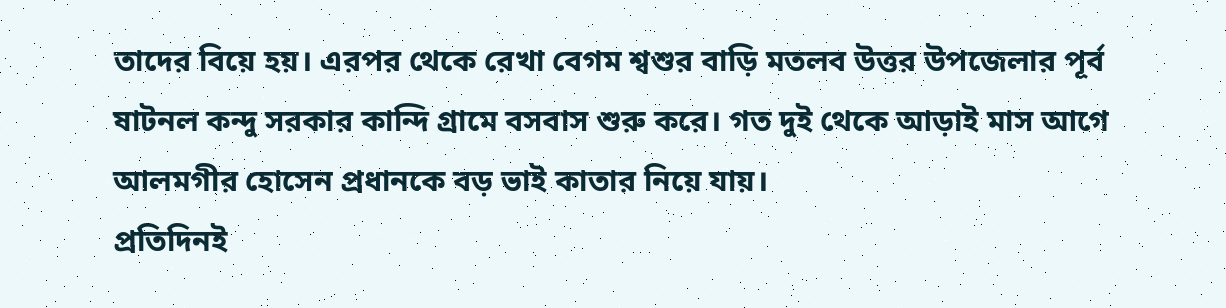তাদের বিয়ে হয়। এরপর থেকে রেখা বেগম শ্বশুর বাড়ি মতলব উত্তর উপজেলার পূর্ব ষাটনল কন্দু সরকার কান্দি গ্রামে বসবাস শুরু করে। গত দুই থেকে আড়াই মাস আগে আলমগীর হোসেন প্রধানকে বড় ভাই কাতার নিয়ে যায়।
প্রতিদিনই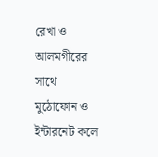রেখা ও আলমগীরের সাথে মুঠোফোন ও ইন্টারনেট কলে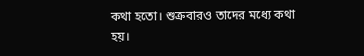কথা হতো। শুক্রবারও তাদের মধ্যে কথা হয়।